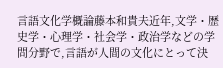言語文化学概論藤本和貴夫近年,文学・歴史学・心理学・社会学・政治学などの学問分野で,言語が人間の文化にとって決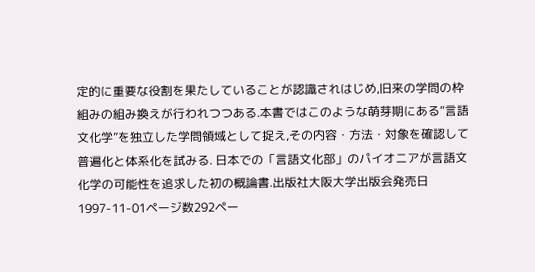定的に重要な役割を果たしていることが認識されはじめ,旧来の学問の枠組みの組み換えが行われつつある.本書ではこのような萌芽期にある“言語文化学”を独立した学問領域として捉え,その内容・方法・対象を確認して普遍化と体系化を試みる. 日本での「言語文化部」のパイオニアが言語文化学の可能性を追求した初の概論書.出版社大阪大学出版会発売日1997-11-01ページ数292ペー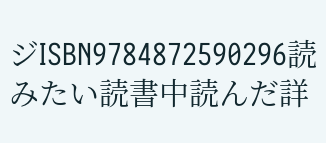ジISBN9784872590296読みたい読書中読んだ詳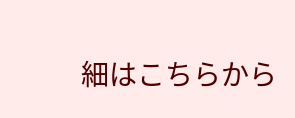細はこちらから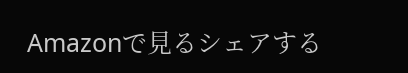Amazonで見るシェアする